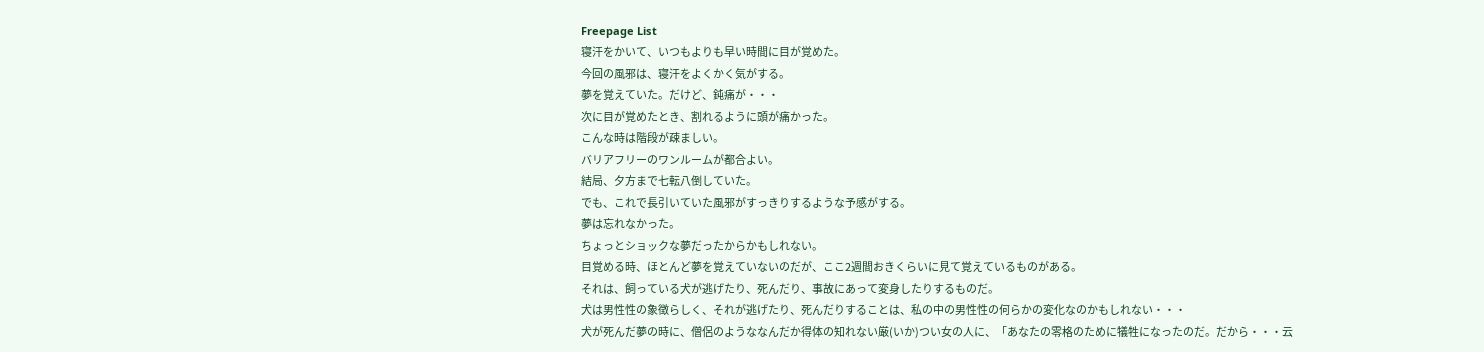Freepage List
寝汗をかいて、いつもよりも早い時間に目が覚めた。
今回の風邪は、寝汗をよくかく気がする。
夢を覚えていた。だけど、鈍痛が・・・
次に目が覚めたとき、割れるように頭が痛かった。
こんな時は階段が疎ましい。
バリアフリーのワンルームが都合よい。
結局、夕方まで七転八倒していた。
でも、これで長引いていた風邪がすっきりするような予感がする。
夢は忘れなかった。
ちょっとショックな夢だったからかもしれない。
目覚める時、ほとんど夢を覚えていないのだが、ここ2週間おきくらいに見て覚えているものがある。
それは、飼っている犬が逃げたり、死んだり、事故にあって変身したりするものだ。
犬は男性性の象徴らしく、それが逃げたり、死んだりすることは、私の中の男性性の何らかの変化なのかもしれない・・・
犬が死んだ夢の時に、僧侶のようななんだか得体の知れない厳(いか)つい女の人に、「あなたの零格のために犠牲になったのだ。だから・・・云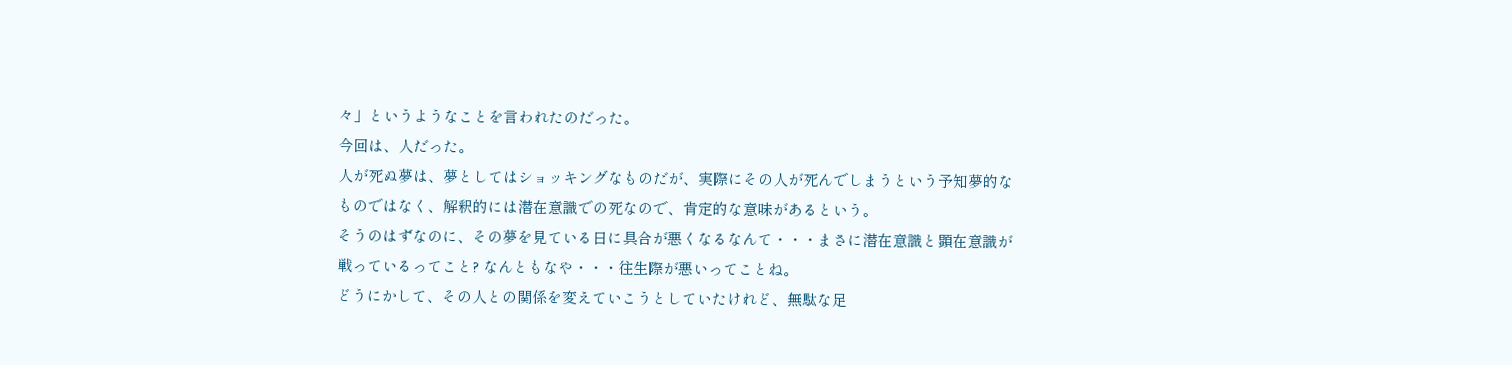々」というようなことを言われたのだった。
今回は、人だった。
人が死ぬ夢は、夢としてはショッキングなものだが、実際にその人が死んでしまうという予知夢的なものではなく、解釈的には潜在意識での死なので、肯定的な意味があるという。
そうのはずなのに、その夢を見ている日に具合が悪くなるなんて・・・まさに潜在意識と顕在意識が戦っているってこと? なんともなや・・・往生際が悪いってことね。
どうにかして、その人との関係を変えていこうとしていたけれど、無駄な足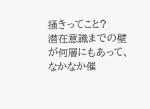掻きってこと?
潜在意識までの壁が何層にもあって、なかなか催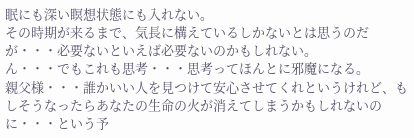眠にも深い瞑想状態にも入れない。
その時期が来るまで、気長に構えているしかないとは思うのだが・・・必要ないといえば必要ないのかもしれない。
ん・・・でもこれも思考・・・思考ってほんとに邪魔になる。
親父様・・・誰かいい人を見つけて安心させてくれというけれど、もしそうなったらあなたの生命の火が消えてしまうかもしれないのに・・・という予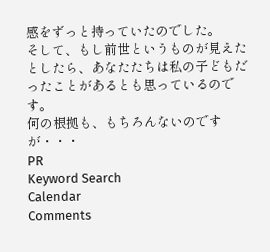感をずっと持っていたのでした。
そして、もし前世というものが見えたとしたら、あなたたちは私の子どもだったことがあるとも思っているのです。
何の根拠も、もちろんないのですが・・・
PR
Keyword Search
Calendar
Comments